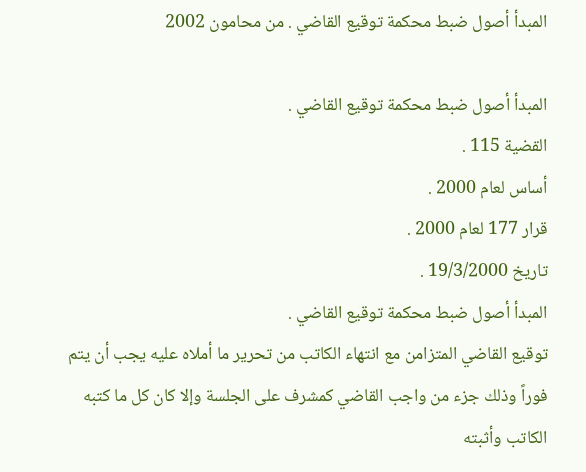المبدأ أصول ضبط محكمة توقيع القاضي . من محامون 2002

المبدأ أصول ضبط محكمة توقيع القاضي .
القضية 115 .
أساس لعام 2000 .
قرار 177 لعام 2000 .
تاريخ 19/3/2000 .
المبدأ أصول ضبط محكمة توقيع القاضي .
توقيع القاضي المتزامن مع انتهاء الكاتب من تحرير ما أملاه عليه يجب أن يتم فوراً وذلك جزء من واجب القاضي كمشرف على الجلسة وإلا كان كل ما كتبه الكاتب وأثبته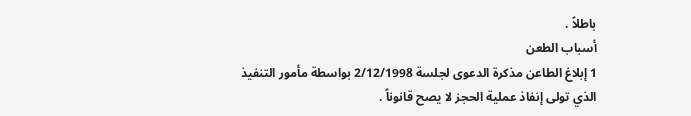باطلاً .
أسباب الطعن
1 إبلاغ الطاعن مذكرة الدعوى لجلسة 2/12/1998 بواسطة مأمور التنفيذ الذي تولى إنفاذ عملية الحجز لا يصح قانوناً .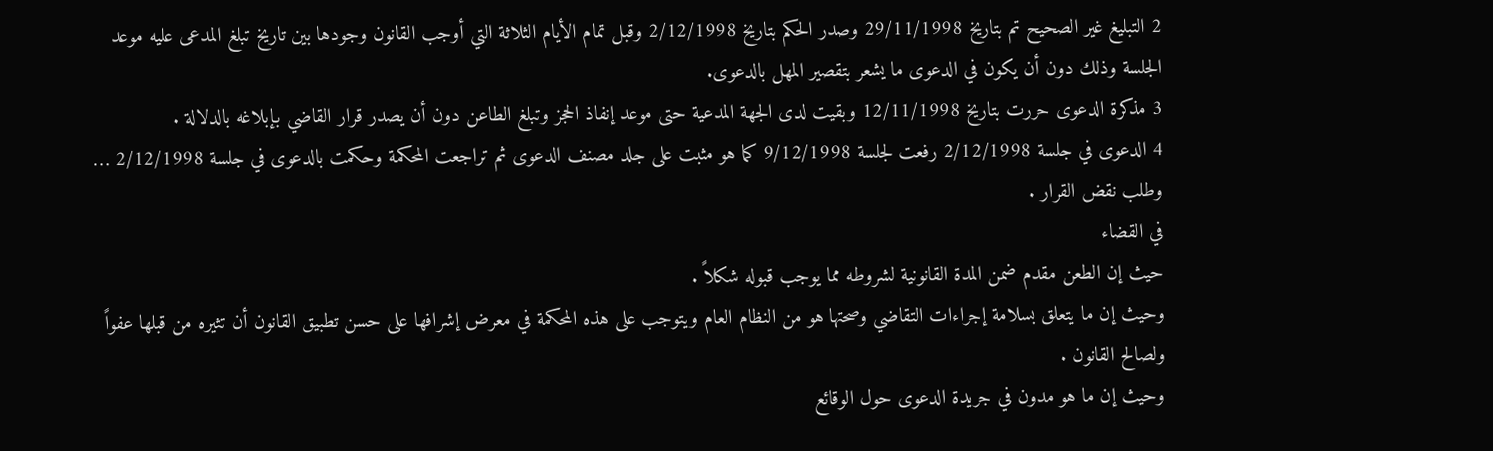2 التبليغ غير الصحيح تم بتاريخ 29/11/1998 وصدر الحكم بتاريخ 2/12/1998 وقبل تمام الأيام الثلاثة التي أوجب القانون وجودها بين تاريخ تبلغ المدعى عليه موعد الجلسة وذلك دون أن يكون في الدعوى ما يشعر بتقصير المهل بالدعوى.
3 مذكرة الدعوى حررت بتاريخ 12/11/1998 وبقيت لدى الجهة المدعية حتى موعد إنفاذ الحجز وتبلغ الطاعن دون أن يصدر قرار القاضي بإبلاغه بالدلالة .
4 الدعوى في جلسة 2/12/1998 رفعت لجلسة 9/12/1998 كما هو مثبت على جلد مصنف الدعوى ثم تراجعت المحكمة وحكمت بالدعوى في جلسة 2/12/1998 … وطلب نقض القرار .
في القضاء
حيث إن الطعن مقدم ضمن المدة القانونية لشروطه مما يوجب قبوله شكلاً .
وحيث إن ما يتعلق بسلامة إجراءات التقاضي وصحتها هو من النظام العام ويتوجب على هذه المحكمة في معرض إشرافها على حسن تطبيق القانون أن تثيره من قبلها عفواً ولصالح القانون .
وحيث إن ما هو مدون في جريدة الدعوى حول الوقائع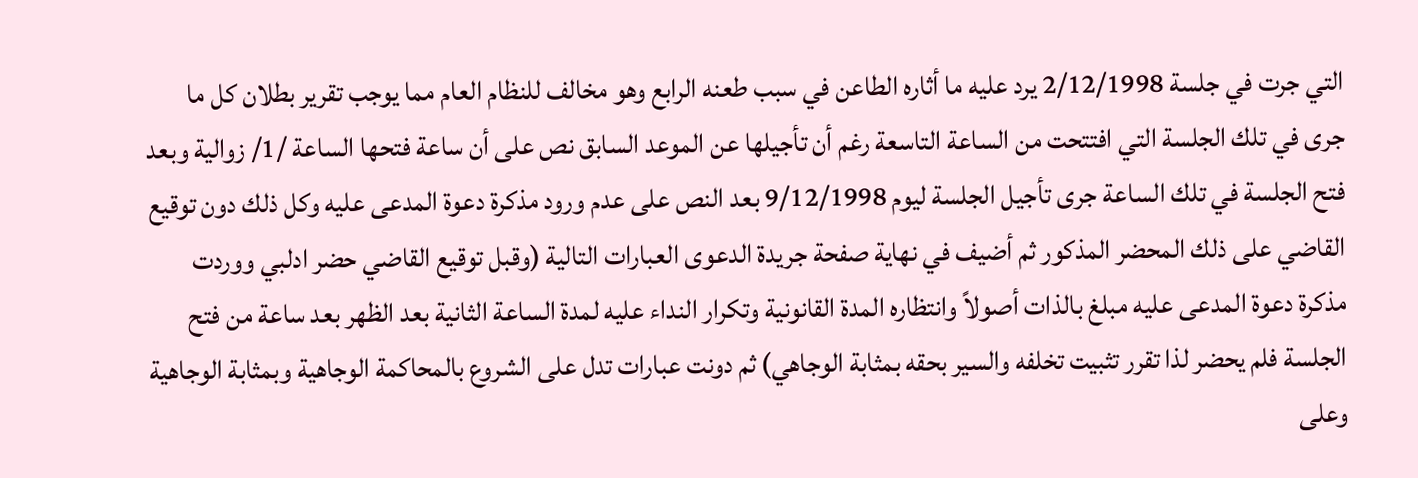التي جرت في جلسة 2/12/1998 يرد عليه ما أثاره الطاعن في سبب طعنه الرابع وهو مخالف للنظام العام مما يوجب تقرير بطلان كل ما جرى في تلك الجلسة التي افتتحت من الساعة التاسعة رغم أن تأجيلها عن الموعد السابق نص على أن ساعة فتحها الساعة /1/ زوالية وبعد فتح الجلسة في تلك الساعة جرى تأجيل الجلسة ليوم 9/12/1998 بعد النص على عدم ورود مذكرة دعوة المدعى عليه وكل ذلك دون توقيع القاضي على ذلك المحضر المذكور ثم أضيف في نهاية صفحة جريدة الدعوى العبارات التالية (وقبل توقيع القاضي حضر ادلبي ووردت مذكرة دعوة المدعى عليه مبلغ بالذات أصولاً وانتظاره المدة القانونية وتكرار النداء عليه لمدة الساعة الثانية بعد الظهر بعد ساعة من فتح الجلسة فلم يحضر لذا تقرر تثبيت تخلفه والسير بحقه بمثابة الوجاهي) ثم دونت عبارات تدل على الشروع بالمحاكمة الوجاهية وبمثابة الوجاهية وعلى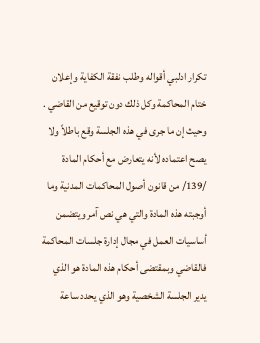تكرار ادلبي أقواله وطلب نفقة الكفاية وإعلان ختام المحاكمة وكل ذلك دون توقيع من القاضي .
وحيث إن ما جرى في هذه الجلسة وقع باطلاً ولا يصح اعتماده لأنه يتعارض مع أحكام المادة /139/ من قانون أصول المحاكمات المدنية وما أوجبته هذه المادة والتي هي نص آمر ويتضمن أساسيات العمل في مجال إدارة جلسات المحاكمة فالقاضي وبمقتضى أحكام هذه المادة هو الذي يدير الجلسة الشخصية وهو الذي يحدد ساعة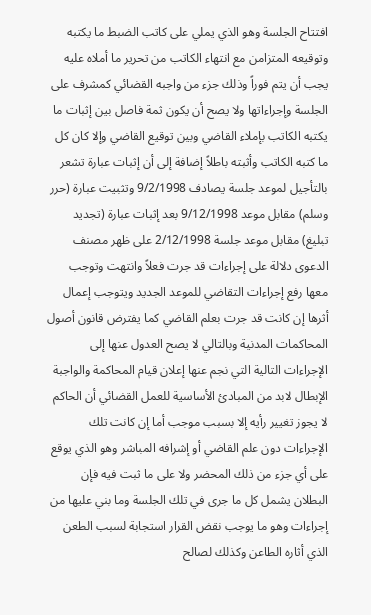افتتاح الجلسة وهو الذي يملي على كاتب الضبط ما يكتبه وتوقيعه المتزامن مع انتهاء الكاتب من تحرير ما أملاه عليه يجب أن يتم فوراً وذلك جزء من واجبه القضائي كمشرف على الجلسة وإجراءاتها ولا يصح أن يكون ثمة فاصل بين إثبات ما يكتبه الكاتب بإملاء القاضي وبين توقيع القاضي وإلا كان كل ما كتبه الكاتب وأثبته باطلاً إضافة إلى أن إثبات عبارة تشعر بالتأجيل لموعد جلسة يصادف 9/2/1998 وتثبيت عبارة (حرر وسلم) مقابل موعد 9/12/1998 بعد إثبات عبارة (تجديد تبليغ) مقابل موعد جلسة 2/12/1998 على ظهر مصنف الدعوى دلالة على إجراءات قد جرت فعلاً وانتهت وتوجب معها رفع إجراءات التقاضي للموعد الجديد ويتوجب إعمال أثرها إن كانت قد جرت بعلم القاضي كما يفترض قانون أصول المحاكمات المدنية وبالتالي لا يصح العدول عنها إلى الإجراءات التالية التي نجم عنها إعلان قيام المحاكمة والواجبة الإبطال لابد من المبادئ الأساسية للعمل القضائي أن الحاكم لا يجوز تغيير رأيه إلا بسبب موجب أما إن كانت تلك الإجراءات دون علم القاضي أو إشرافه المباشر وهو الذي يوقع على أي جزء من ذلك المحضر ولا على ما ثبت فيه فإن البطلان يشمل كل ما جرى في تلك الجلسة وما بني عليها من إجراءات وهو ما يوجب نقض القرار استجابة لسبب الطعن الذي أثاره الطاعن وكذلك لصالح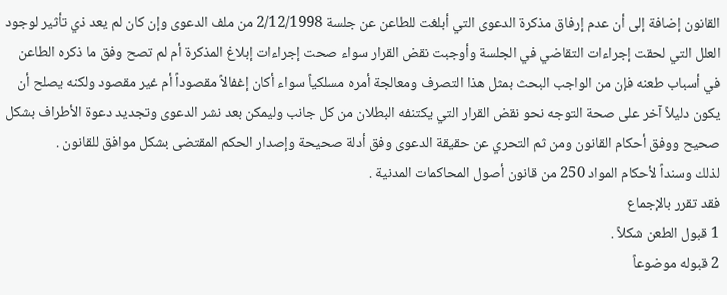القانون إضافة إلى أن عدم إرفاق مذكرة الدعوى التي أبلغت للطاعن عن جلسة 2/12/1998 من ملف الدعوى وإن كان لم يعد ذي تأثير لوجود العلل التي لحقت إجراءات التقاضي في الجلسة وأوجبت نقض القرار سواء صحت إجراءات إبلاغ المذكرة أم لم تصح وفق ما ذكره الطاعن في أسباب طعنه فإن من الواجب البحث بمثل هذا التصرف ومعالجة أمره مسلكياً سواء أكان إغفالاً مقصوداً أم غير مقصود ولكنه يصلح أن يكون دليلاً آخر على صحة التوجه نحو نقض القرار التي يكتنفه البطلان من كل جانب وليمكن بعد نشر الدعوى وتجديد دعوة الأطراف بشكل صحيح ووفق أحكام القانون ومن ثم التحري عن حقيقة الدعوى وفق أدلة صحيحة وإصدار الحكم المقتضى بشكل موافق للقانون .
لذلك وسنداً لأحكام المواد 250 من قانون أصول المحاكمات المدنية .
فقد تقرر بالإجماع
1 قبول الطعن شكلاً .
2 قبوله موضوعاً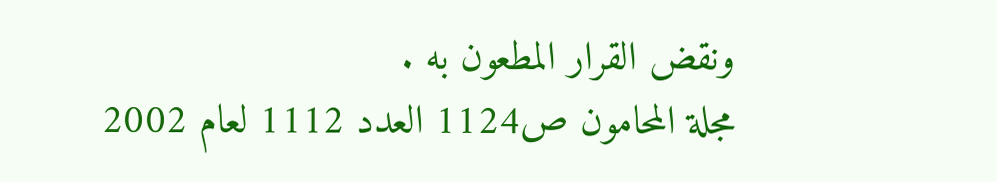ونقض القرار المطعون به .
مجلة المحامون ص1124 العدد 1112 لعام 2002